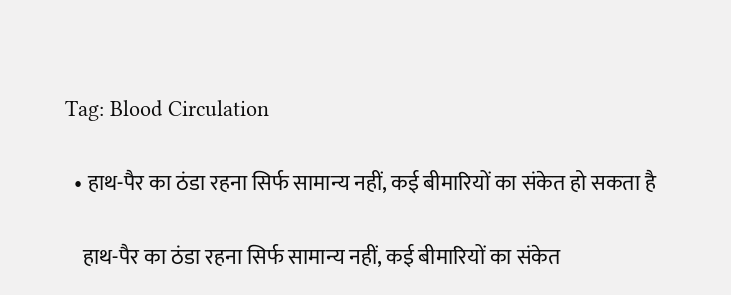Tag: Blood Circulation

  • हाथ-पैर का ठंडा रहना सिर्फ सामान्य नहीं, कई बीमारियों का संकेत हो सकता है

    हाथ-पैर का ठंडा रहना सिर्फ सामान्य नहीं, कई बीमारियों का संकेत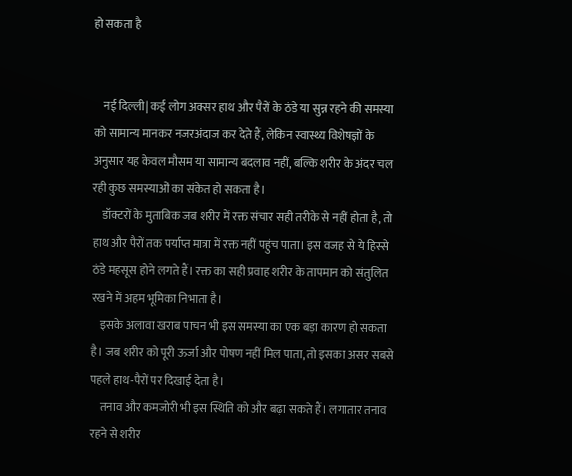हो सकता है


    नई दिल्ली| कई लोग अक्सर हाथ और पैरों के ठंडे या सुन्न रहने की समस्या को सामान्य मानकर नजरअंदाज कर देते हैं, लेकिन स्वास्थ्य विशेषज्ञों के अनुसार यह केवल मौसम या सामान्य बदलाव नहीं, बल्कि शरीर के अंदर चल रही कुछ समस्याओं का संकेत हो सकता है।
    डॉक्टरों के मुताबिक जब शरीर में रक्त संचार सही तरीके से नहीं होता है, तो हाथ और पैरों तक पर्याप्त मात्रा में रक्त नहीं पहुंच पाता। इस वजह से ये हिस्से ठंडे महसूस होने लगते हैं। रक्त का सही प्रवाह शरीर के तापमान को संतुलित रखने में अहम भूमिका निभाता है।
    इसके अलावा खराब पाचन भी इस समस्या का एक बड़ा कारण हो सकता है। जब शरीर को पूरी ऊर्जा और पोषण नहीं मिल पाता, तो इसका असर सबसे पहले हाथ-पैरों पर दिखाई देता है।
    तनाव और कमजोरी भी इस स्थिति को और बढ़ा सकते हैं। लगातार तनाव रहने से शरीर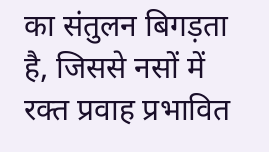का संतुलन बिगड़ता है, जिससे नसों में रक्त प्रवाह प्रभावित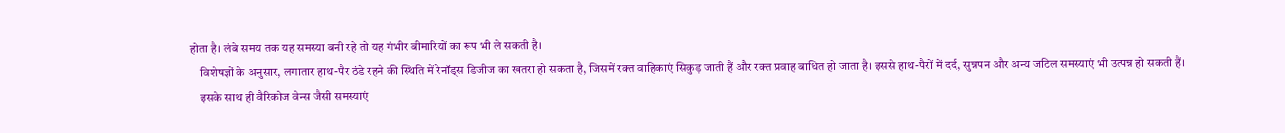होता है। लंबे समय तक यह समस्या बनी रहे तो यह गंभीर बीमारियों का रूप भी ले सकती है।
    विशेषज्ञों के अनुसार, लगातार हाथ-पैर ठंडे रहने की स्थिति में रेनॉड्स डिजीज का खतरा हो सकता है, जिसमें रक्त वाहिकाएं सिकुड़ जाती हैं और रक्त प्रवाह बाधित हो जाता है। इससे हाथ-पैरों में दर्द, सुन्नपन और अन्य जटिल समस्याएं भी उत्पन्न हो सकती हैं।
    इसके साथ ही वैरिकोज वेन्स जैसी समस्याएं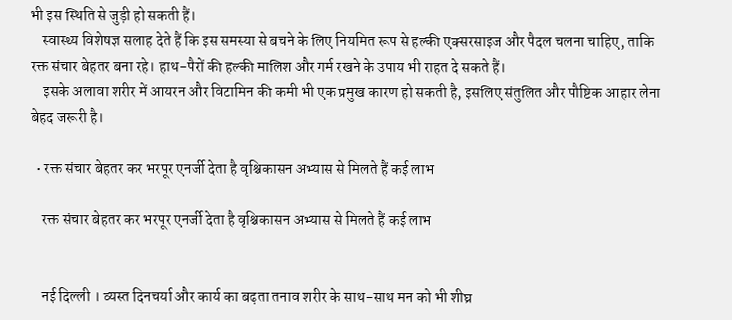भी इस स्थिति से जुड़ी हो सकती हैं।
    स्वास्थ्य विशेषज्ञ सलाह देते हैं कि इस समस्या से बचने के लिए नियमित रूप से हल्की एक्सरसाइज और पैदल चलना चाहिए, ताकि रक्त संचार बेहतर बना रहे। हाथ-पैरों की हल्की मालिश और गर्म रखने के उपाय भी राहत दे सकते हैं।
    इसके अलावा शरीर में आयरन और विटामिन की कमी भी एक प्रमुख कारण हो सकती है, इसलिए संतुलित और पौष्टिक आहार लेना बेहद जरूरी है।

  • रक्त संचार बेहतर कर भरपूर एनर्जी देता है वृश्चिकासन अभ्यास से मिलते हैं कई लाभ

    रक्त संचार बेहतर कर भरपूर एनर्जी देता है वृश्चिकासन अभ्यास से मिलते हैं कई लाभ


    नई दिल्ली । व्यस्त दिनचर्या और कार्य का बढ़ता तनाव शरीर के साथ-साथ मन को भी शीघ्र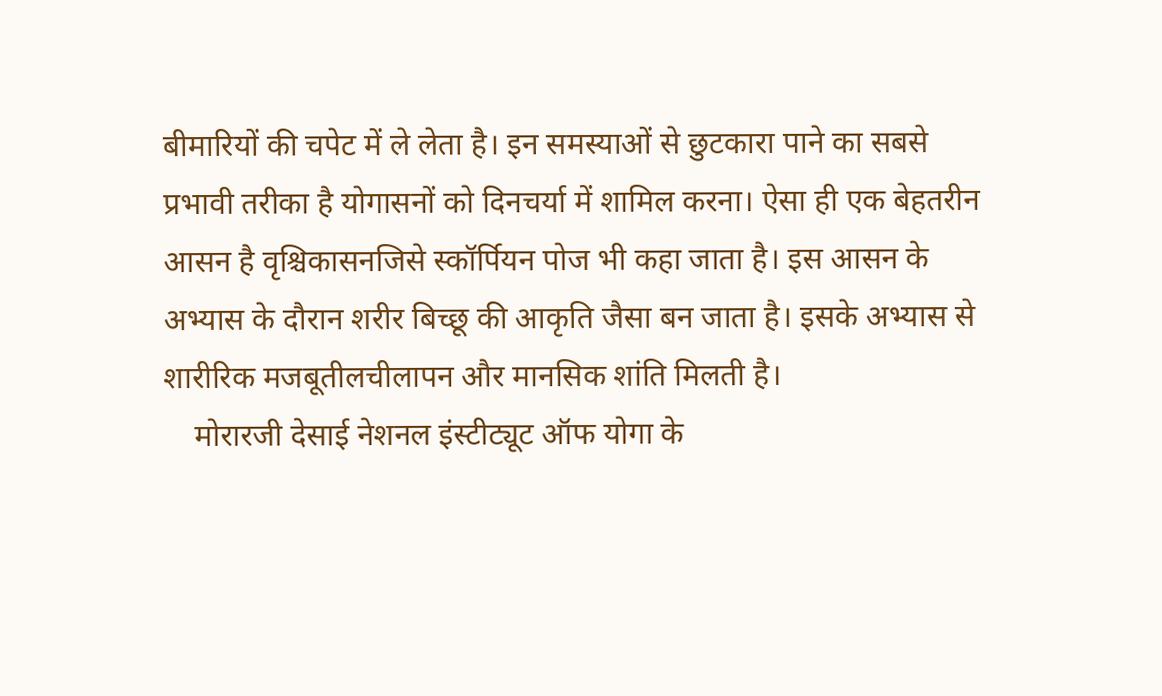बीमारियों की चपेट में ले लेता है। इन समस्याओं से छुटकारा पाने का सबसे प्रभावी तरीका है योगासनों को दिनचर्या में शामिल करना। ऐसा ही एक बेहतरीन आसन है वृश्चिकासनजिसे स्कॉर्पियन पोज भी कहा जाता है। इस आसन के अभ्यास के दौरान शरीर बिच्छू की आकृति जैसा बन जाता है। इसके अभ्यास से शारीरिक मजबूतीलचीलापन और मानसिक शांति मिलती है।
    मोरारजी देसाई नेशनल इंस्टीट्यूट ऑफ योगा के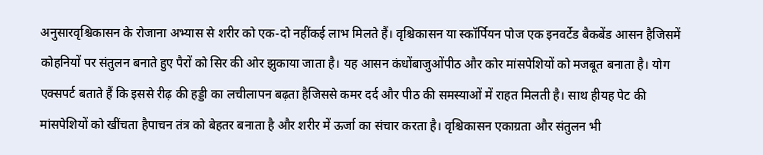अनुसारवृश्चिकासन के रोजाना अभ्यास से शरीर को एक-दो नहींकई लाभ मिलते हैं। वृश्चिकासन या स्कॉर्पियन पोज एक इनवर्टेड बैकबेंड आसन हैजिसमें कोहनियों पर संतुलन बनाते हुए पैरों को सिर की ओर झुकाया जाता है। यह आसन कंधोंबाजुओंपीठ और कोर मांसपेशियों को मजबूत बनाता है। योग एक्सपर्ट बताते हैं कि इससे रीढ़ की हड्डी का लचीलापन बढ़ता हैजिससे कमर दर्द और पीठ की समस्याओं में राहत मिलती है। साथ हीयह पेट की मांसपेशियों को खींचता हैपाचन तंत्र को बेहतर बनाता है और शरीर में ऊर्जा का संचार करता है। वृश्चिकासन एकाग्रता और संतुलन भी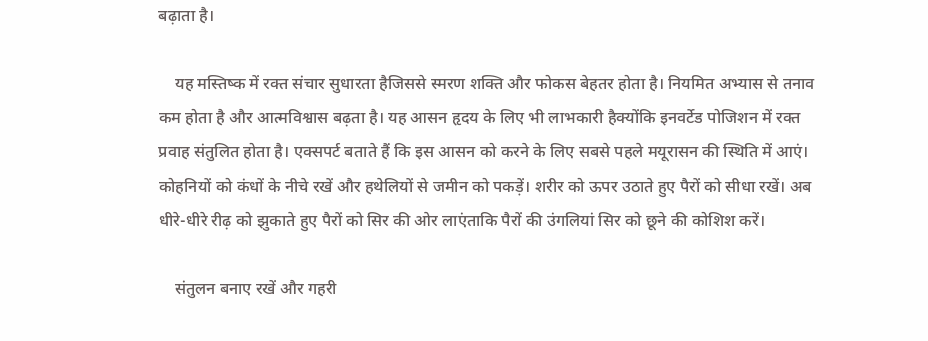बढ़ाता है।

    यह मस्तिष्क में रक्त संचार सुधारता हैजिससे स्मरण शक्ति और फोकस बेहतर होता है। नियमित अभ्यास से तनाव कम होता है और आत्मविश्वास बढ़ता है। यह आसन हृदय के लिए भी लाभकारी हैक्योंकि इनवर्टेड पोजिशन में रक्त प्रवाह संतुलित होता है। एक्सपर्ट बताते हैं कि इस आसन को करने के लिए सबसे पहले मयूरासन की स्थिति में आएं। कोहनियों को कंधों के नीचे रखें और हथेलियों से जमीन को पकड़ें। शरीर को ऊपर उठाते हुए पैरों को सीधा रखें। अब धीरे-धीरे रीढ़ को झुकाते हुए पैरों को सिर की ओर लाएंताकि पैरों की उंगलियां सिर को छूने की कोशिश करें।

    संतुलन बनाए रखें और गहरी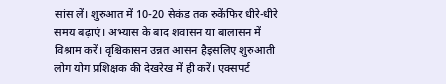सांस लें। शुरुआत में 10-20 सेकंड तक रुकेंफिर धीरे-धीरे समय बढ़ाएं। अभ्यास के बाद शवासन या बालासन में विश्राम करें। वृश्चिकासन उन्नत आसन हैइसलिए शुरुआती लोग योग प्रशिक्षक की देखरेख में ही करें। एक्सपर्ट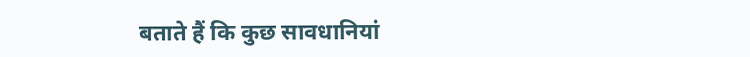बताते हैं कि कुछ सावधानियां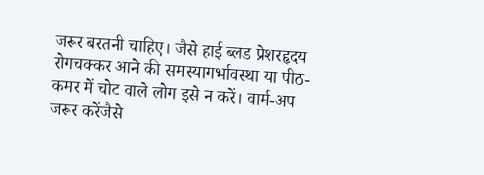जरूर बरतनी चाहिए। जैसे हाई ब्लड प्रेशरहृदय रोगचक्कर आने की समस्यागर्भावस्था या पीठ-कमर में चोट वाले लोग इसे न करें। वार्म-अप जरूर करेंजैसे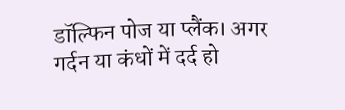डॉल्फिन पोज या प्लैंक। अगर गर्दन या कंधों में दर्द हो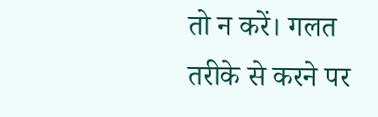तो न करें। गलत तरीके से करने पर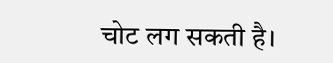चोट लग सकती है।